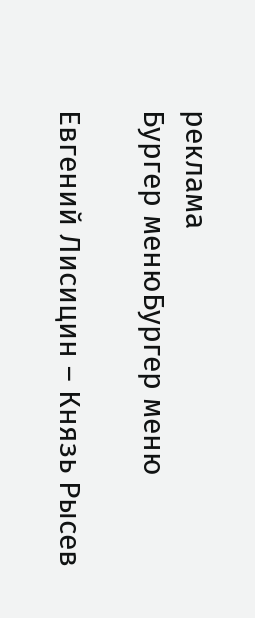реклама
Бургер менюБургер меню

Евгений Лисицин – Князь Рысев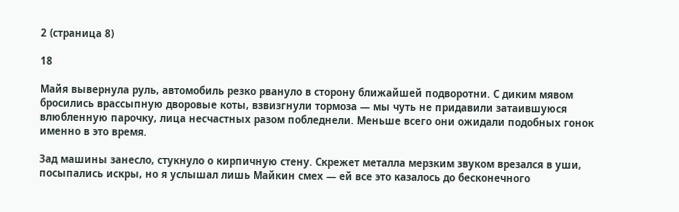2 (страница 8)

18

Майя вывернула руль, автомобиль резко рвануло в сторону ближайшей подворотни. С диким мявом бросились врассыпную дворовые коты, взвизгнули тормоза — мы чуть не придавили затаившуюся влюбленную парочку, лица несчастных разом побледнели. Меньше всего они ожидали подобных гонок именно в это время.

Зад машины занесло, стукнуло о кирпичную стену. Скрежет металла мерзким звуком врезался в уши, посыпались искры, но я услышал лишь Майкин смех — ей все это казалось до бесконечного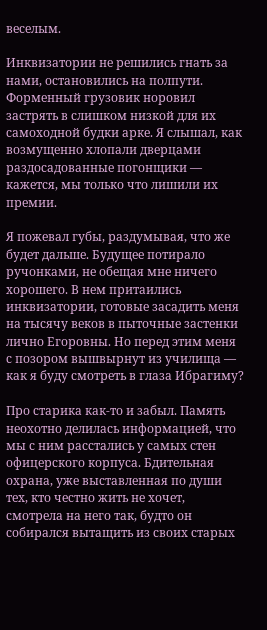веселым.

Инквизатории не решились гнать за нами, остановились на полпути. Форменный грузовик норовил застрять в слишком низкой для их самоходной будки арке. Я слышал, как возмущенно хлопали дверцами раздосадованные погонщики — кажется, мы только что лишили их премии.

Я пожевал губы, раздумывая, что же будет дальше. Будущее потирало ручонками, не обещая мне ничего хорошего. В нем притаились инквизатории, готовые засадить меня на тысячу веков в пыточные застенки лично Егоровны. Но перед этим меня с позором вышвырнут из училища — как я буду смотреть в глаза Ибрагиму?

Про старика как-то и забыл. Память неохотно делилась информацией, что мы с ним расстались у самых стен офицерского корпуса. Бдительная охрана, уже выставленная по души тех, кто честно жить не хочет, смотрела на него так, будто он собирался вытащить из своих старых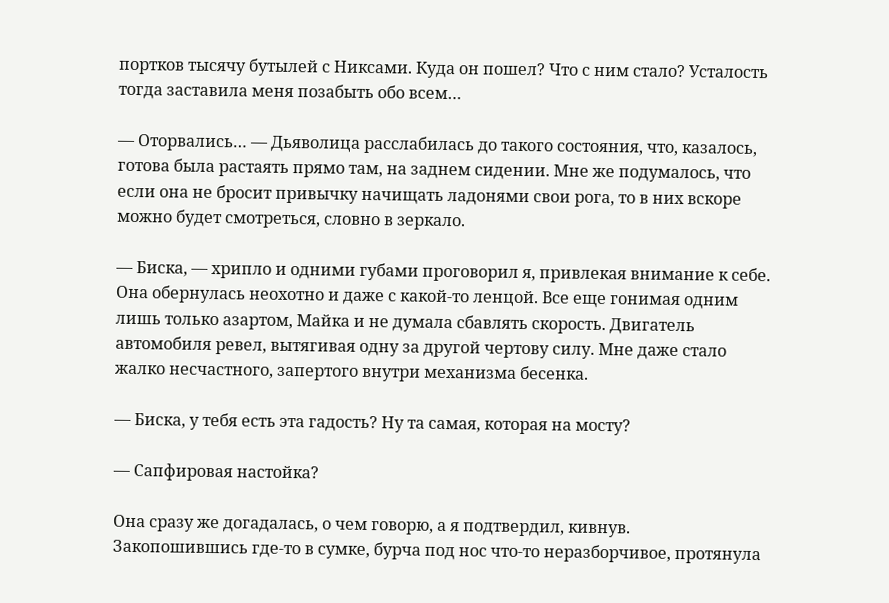портков тысячу бутылей с Никсами. Куда он пошел? Что с ним стало? Усталость тогда заставила меня позабыть обо всем…

— Оторвались… — Дьяволица расслабилась до такого состояния, что, казалось, готова была растаять прямо там, на заднем сидении. Мне же подумалось, что если она не бросит привычку начищать ладонями свои рога, то в них вскоре можно будет смотреться, словно в зеркало.

— Биска, — хрипло и одними губами проговорил я, привлекая внимание к себе. Она обернулась неохотно и даже с какой-то ленцой. Все еще гонимая одним лишь только азартом, Майка и не думала сбавлять скорость. Двигатель автомобиля ревел, вытягивая одну за другой чертову силу. Мне даже стало жалко несчастного, запертого внутри механизма бесенка.

— Биска, у тебя есть эта гадость? Ну та самая, которая на мосту?

— Сапфировая настойка?

Она сразу же догадалась, о чем говорю, а я подтвердил, кивнув. Закопошившись где-то в сумке, бурча под нос что-то неразборчивое, протянула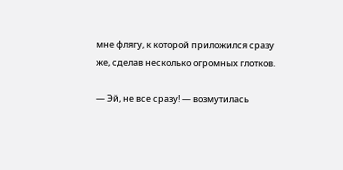мне флягу, к которой приложился сразу же, сделав несколько огромных глотков.

— Эй, не все сразу! — возмутилась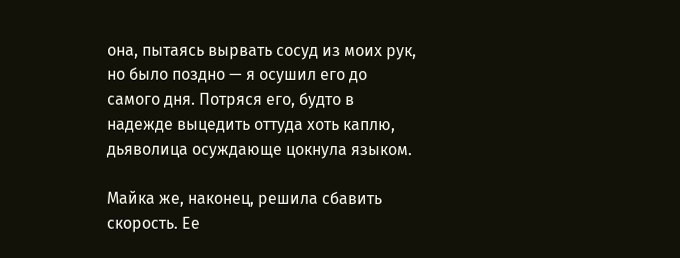она, пытаясь вырвать сосуд из моих рук, но было поздно — я осушил его до самого дня. Потряся его, будто в надежде выцедить оттуда хоть каплю, дьяволица осуждающе цокнула языком.

Майка же, наконец, решила сбавить скорость. Ее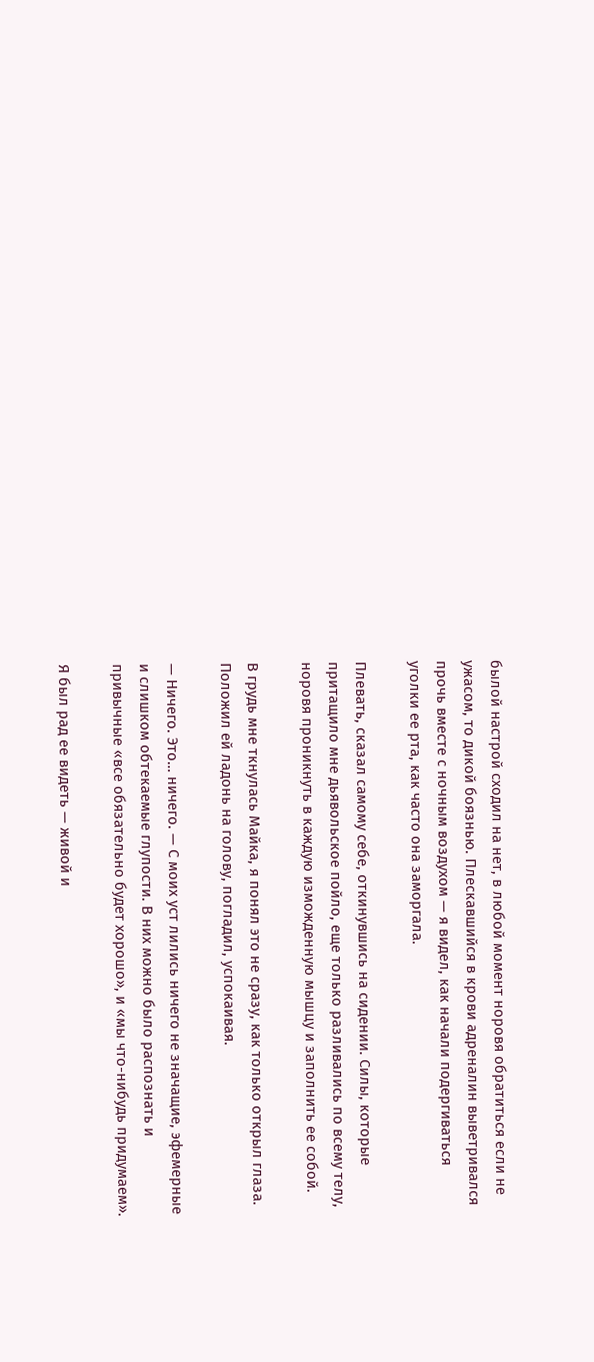былой настрой сходил на нет, в любой момент норовя обратиться если не ужасом, то дикой боязнью. Плескавшийся в крови адреналин выветривался прочь вместе с ночным воздухом — я видел, как начали подергиваться уголки ее рта, как часто она заморгала.

Плевать, сказал самому себе, откинувшись на сидении. Силы, которые притащило мне дьявольское пойло, еще только разливались по всему телу, норовя проникнуть в каждую изможденную мышцу и заполнить ее собой.

В грудь мне ткнулась Майка, я понял это не сразу, как только открыл глаза. Положил ей ладонь на голову, погладил, успокаивая.

— Ничего. Это… ничего. — С моих уст лились ничего не значащие, эфемерные и слишком обтекаемые глупости. В них можно было распознать и привычные «все обязательно будет хорошо», и «мы что-нибудь придумаем».

Я был рад ее видеть — живой и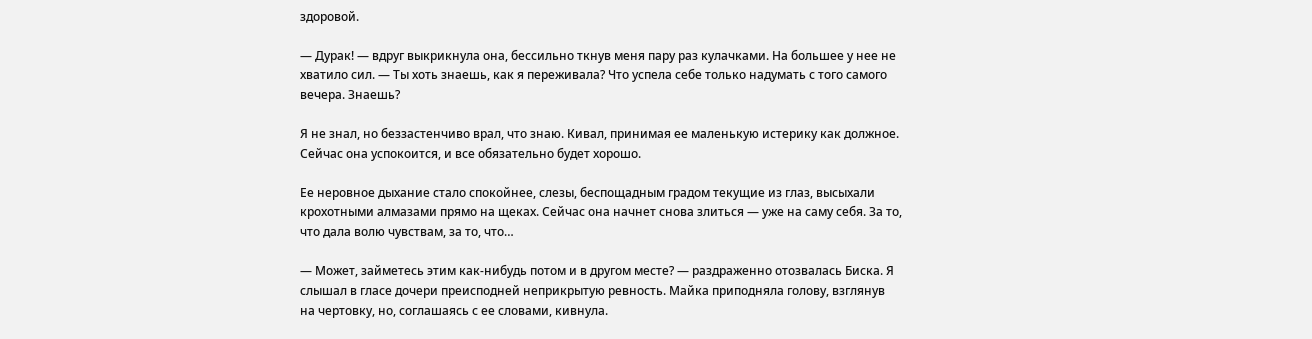здоровой.

— Дурак! — вдруг выкрикнула она, бессильно ткнув меня пару раз кулачками. На большее у нее не хватило сил. — Ты хоть знаешь, как я переживала? Что успела себе только надумать с того самого вечера. Знаешь?

Я не знал, но беззастенчиво врал, что знаю. Кивал, принимая ее маленькую истерику как должное. Сейчас она успокоится, и все обязательно будет хорошо.

Ее неровное дыхание стало спокойнее, слезы, беспощадным градом текущие из глаз, высыхали крохотными алмазами прямо на щеках. Сейчас она начнет снова злиться — уже на саму себя. За то, что дала волю чувствам, за то, что…

— Может, займетесь этим как-нибудь потом и в другом месте? — раздраженно отозвалась Биска. Я слышал в гласе дочери преисподней неприкрытую ревность. Майка приподняла голову, взглянув на чертовку, но, соглашаясь с ее словами, кивнула.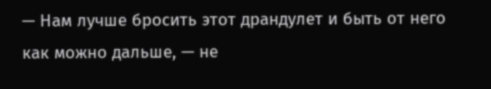— Нам лучше бросить этот драндулет и быть от него как можно дальше, — не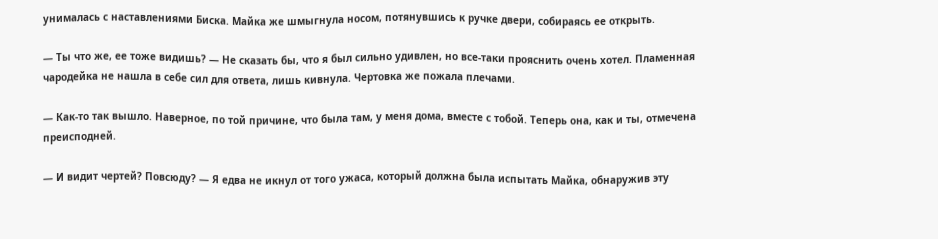унималась с наставлениями Биска. Майка же шмыгнула носом, потянувшись к ручке двери, собираясь ее открыть.

— Ты что же, ее тоже видишь? — Не сказать бы, что я был сильно удивлен, но все-таки прояснить очень хотел. Пламенная чародейка не нашла в себе сил для ответа, лишь кивнула. Чертовка же пожала плечами.

— Как-то так вышло. Наверное, по той причине, что была там, у меня дома, вместе с тобой. Теперь она, как и ты, отмечена преисподней.

— И видит чертей? Повсюду? — Я едва не икнул от того ужаса, который должна была испытать Майка, обнаружив эту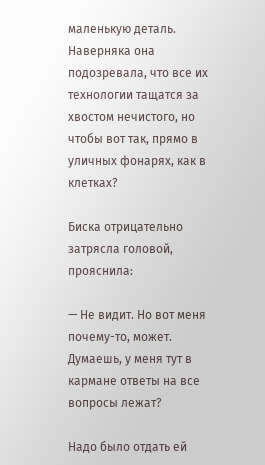маленькую деталь. Наверняка она подозревала, что все их технологии тащатся за хвостом нечистого, но чтобы вот так, прямо в уличных фонарях, как в клетках?

Биска отрицательно затрясла головой, прояснила:

— Не видит. Но вот меня почему-то, может. Думаешь, у меня тут в кармане ответы на все вопросы лежат?

Надо было отдать ей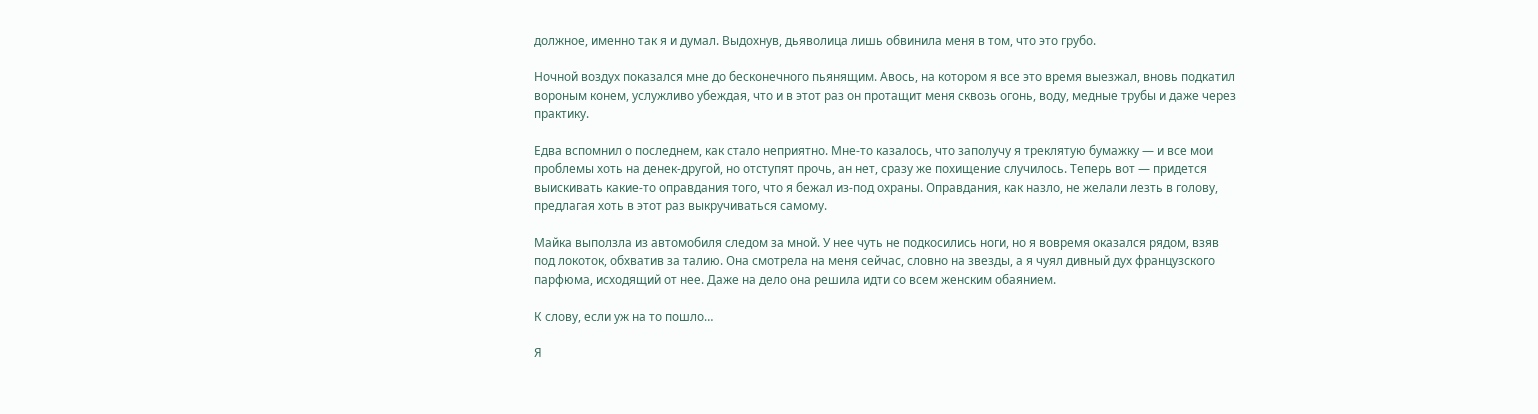должное, именно так я и думал. Выдохнув, дьяволица лишь обвинила меня в том, что это грубо.

Ночной воздух показался мне до бесконечного пьянящим. Авось, на котором я все это время выезжал, вновь подкатил вороным конем, услужливо убеждая, что и в этот раз он протащит меня сквозь огонь, воду, медные трубы и даже через практику.

Едва вспомнил о последнем, как стало неприятно. Мне-то казалось, что заполучу я треклятую бумажку — и все мои проблемы хоть на денек-другой, но отступят прочь, ан нет, сразу же похищение случилось. Теперь вот — придется выискивать какие-то оправдания того, что я бежал из-под охраны. Оправдания, как назло, не желали лезть в голову, предлагая хоть в этот раз выкручиваться самому.

Майка выползла из автомобиля следом за мной. У нее чуть не подкосились ноги, но я вовремя оказался рядом, взяв под локоток, обхватив за талию. Она смотрела на меня сейчас, словно на звезды, а я чуял дивный дух французского парфюма, исходящий от нее. Даже на дело она решила идти со всем женским обаянием.

К слову, если уж на то пошло…

Я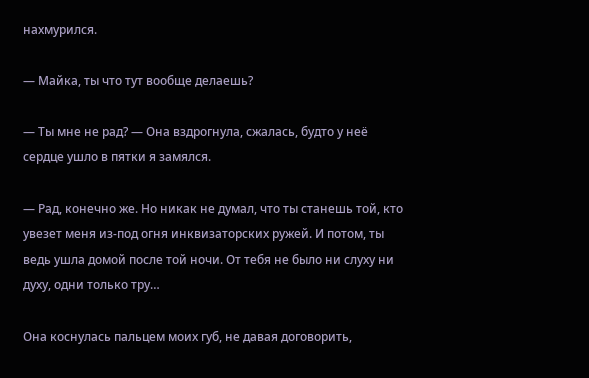нахмурился.

— Майка, ты что тут вообще делаешь?

— Ты мне не рад? — Она вздрогнула, сжалась, будто у неё сердце ушло в пятки я замялся.

— Рад, конечно же. Но никак не думал, что ты станешь той, кто увезет меня из-под огня инквизаторских ружей. И потом, ты ведь ушла домой после той ночи. От тебя не было ни слуху ни духу, одни только тру…

Она коснулась пальцем моих губ, не давая договорить,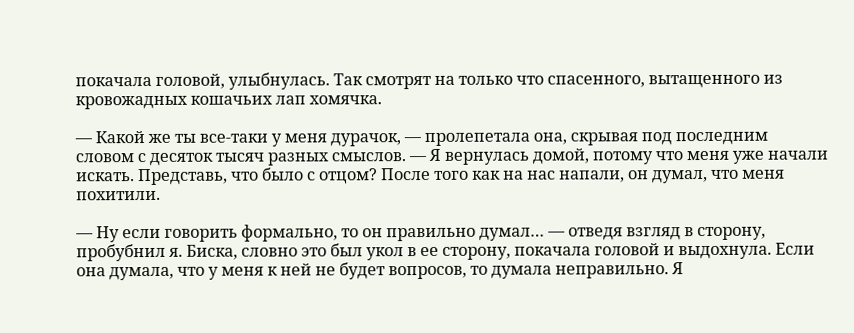покачала головой, улыбнулась. Так смотрят на только что спасенного, вытащенного из кровожадных кошачьих лап хомячка.

— Какой же ты все-таки у меня дурачок, — пролепетала она, скрывая под последним словом с десяток тысяч разных смыслов. — Я вернулась домой, потому что меня уже начали искать. Представь, что было с отцом? После того как на нас напали, он думал, что меня похитили.

— Ну если говорить формально, то он правильно думал… — отведя взгляд в сторону, пробубнил я. Биска, словно это был укол в ее сторону, покачала головой и выдохнула. Если она думала, что у меня к ней не будет вопросов, то думала неправильно. Я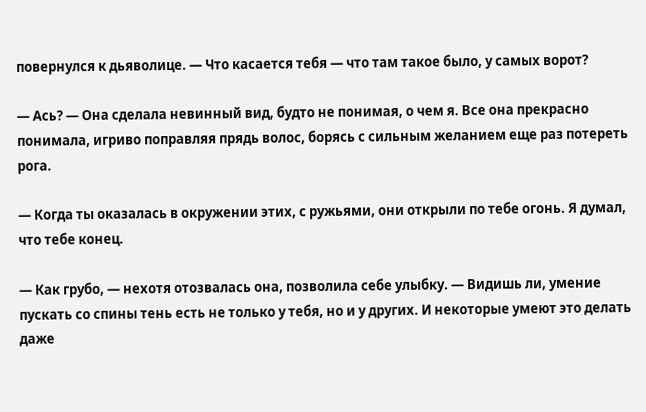повернулся к дьяволице. — Что касается тебя — что там такое было, у самых ворот?

— Ась? — Она сделала невинный вид, будто не понимая, о чем я. Все она прекрасно понимала, игриво поправляя прядь волос, борясь с сильным желанием еще раз потереть рога.

— Когда ты оказалась в окружении этих, с ружьями, они открыли по тебе огонь. Я думал, что тебе конец.

— Как грубо, — нехотя отозвалась она, позволила себе улыбку. — Видишь ли, умение пускать со спины тень есть не только у тебя, но и у других. И некоторые умеют это делать даже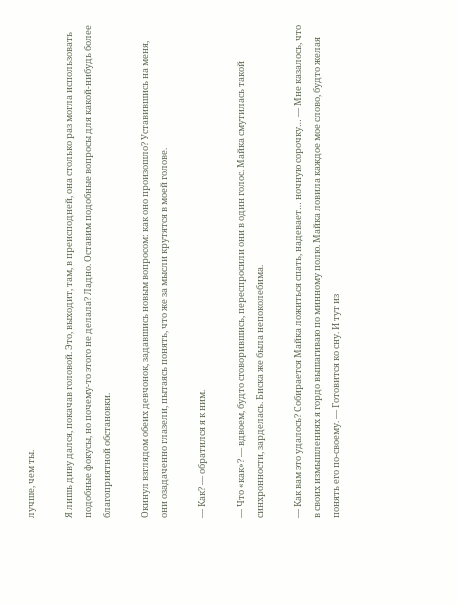лучше, чем ты.

Я лишь диву дался, покачав головой. Это, выходит, там, в преисподней, она столько раз могла использовать подобные фокусы, но почему-то этого не делала? Ладно. Оставим подобные вопросы для какой-нибудь более благоприятной обстановки.

Окинул взглядом обеих девчонок, задавшись новым вопросом: как оно произошло? Уставившись на меня, они озадаченно глазели, пытаясь понять, что же за мысли крутятся в моей голове.

— Как? — обратился я к ним.

— Что «как»? — вдвоем, будто сговорившись, переспросили они в один голос. Майка смутилась такой синхронности, зарделась. Биска же была непоколебима.

— Как вам это удалось? Собирается Майка ложиться спать, надевает… ночную сорочку… — Мне казалось, что в своих измышлениях я гордо вышагиваю по минному полю. Майка ловила каждое мое слово, будто желая понять его по-своему. — Готовится ко сну. И тут из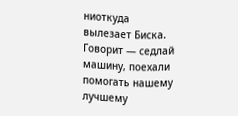ниоткуда вылезает Биска. Говорит — седлай машину, поехали помогать нашему лучшему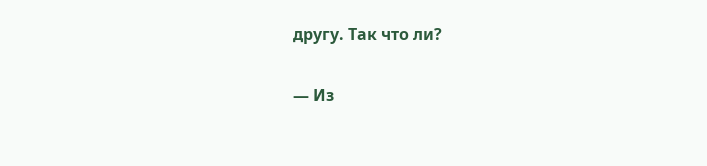другу. Так что ли?

— Из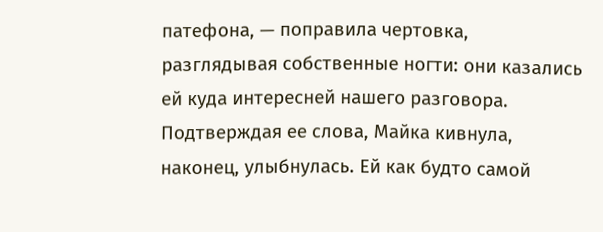патефона, — поправила чертовка, разглядывая собственные ногти: они казались ей куда интересней нашего разговора. Подтверждая ее слова, Майка кивнула, наконец, улыбнулась. Ей как будто самой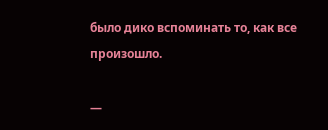было дико вспоминать то, как все произошло.

—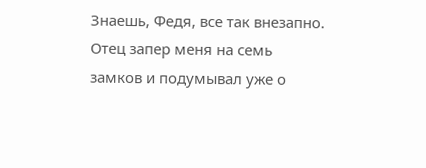Знаешь, Федя, все так внезапно. Отец запер меня на семь замков и подумывал уже о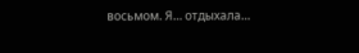восьмом. Я… отдыхала…